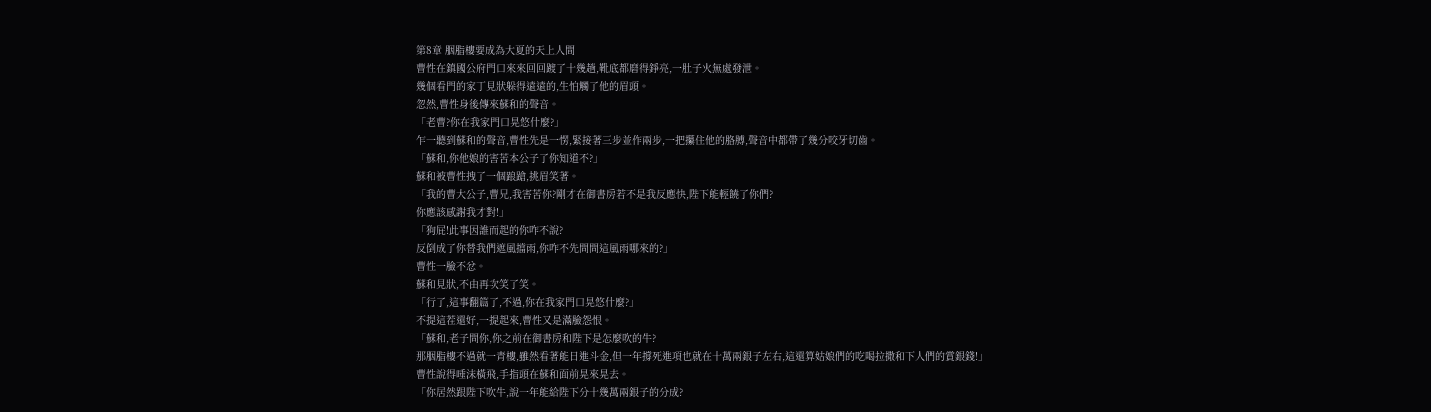第8章 胭脂樓要成為大夏的天上人間
曹性在鎮國公府門口來來回回踱了十幾趟,靴底都磨得錚亮,一肚子火無處發泄。
幾個看門的家丁見狀躲得遠遠的,生怕觸了他的眉頭。
忽然,曹性身後傳來蘇和的聲音。
「老曹?你在我家門口晃悠什麼?」
乍一聽到蘇和的聲音,曹性先是一愣,緊接著三步並作兩步,一把攥住他的胳膊,聲音中都帶了幾分咬牙切齒。
「蘇和,你他娘的害苦本公子了你知道不?」
蘇和被曹性拽了一個踉蹌,挑眉笑著。
「我的曹大公子,曹兄,我害苦你?剛才在御書房若不是我反應快,陛下能輕饒了你們?
你應該感謝我才對!」
「狗屁!此事因誰而起的你咋不說?
反倒成了你替我們遮風擋雨,你咋不先問問這風雨哪來的?」
曹性一臉不忿。
蘇和見狀,不由再次笑了笑。
「行了,這事翻篇了,不過,你在我家門口晃悠什麼?」
不提這茬還好,一提起來,曹性又是滿臉怨恨。
「蘇和,老子問你,你之前在御書房和陛下是怎麼吹的牛?
那胭脂樓不過就一青樓,雖然看著能日進斗金,但一年撐死進項也就在十萬兩銀子左右,這還算姑娘們的吃喝拉撒和下人們的賞銀錢!」
曹性說得唾沫橫飛,手指頭在蘇和面前晃來晃去。
「你居然跟陛下吹牛,說一年能給陛下分十幾萬兩銀子的分成?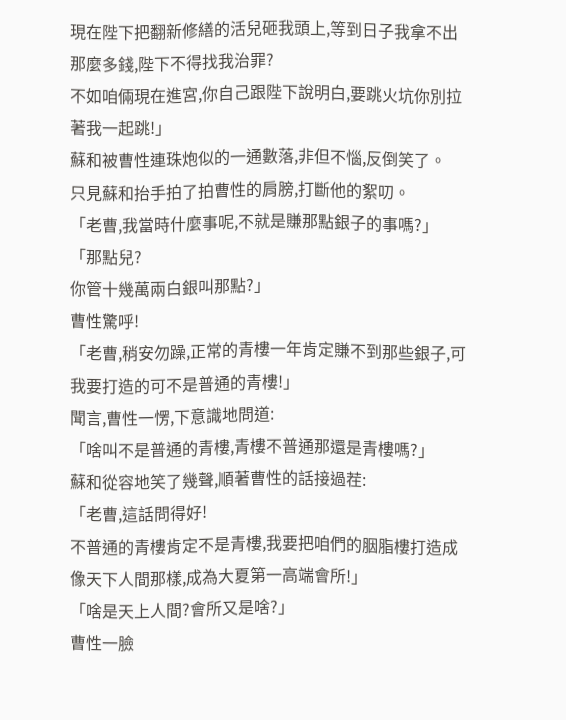現在陛下把翻新修繕的活兒砸我頭上,等到日子我拿不出那麼多錢,陛下不得找我治罪?
不如咱倆現在進宮,你自己跟陛下說明白,要跳火坑你別拉著我一起跳!」
蘇和被曹性連珠炮似的一通數落,非但不惱,反倒笑了。
只見蘇和抬手拍了拍曹性的肩膀,打斷他的絮叨。
「老曹,我當時什麼事呢,不就是賺那點銀子的事嗎?」
「那點兒?
你管十幾萬兩白銀叫那點?」
曹性驚呼!
「老曹,稍安勿躁,正常的青樓一年肯定賺不到那些銀子,可我要打造的可不是普通的青樓!」
聞言,曹性一愣,下意識地問道:
「啥叫不是普通的青樓,青樓不普通那還是青樓嗎?」
蘇和從容地笑了幾聲,順著曹性的話接過茬:
「老曹,這話問得好!
不普通的青樓肯定不是青樓,我要把咱們的胭脂樓打造成像天下人間那樣,成為大夏第一高端會所!」
「啥是天上人間?會所又是啥?」
曹性一臉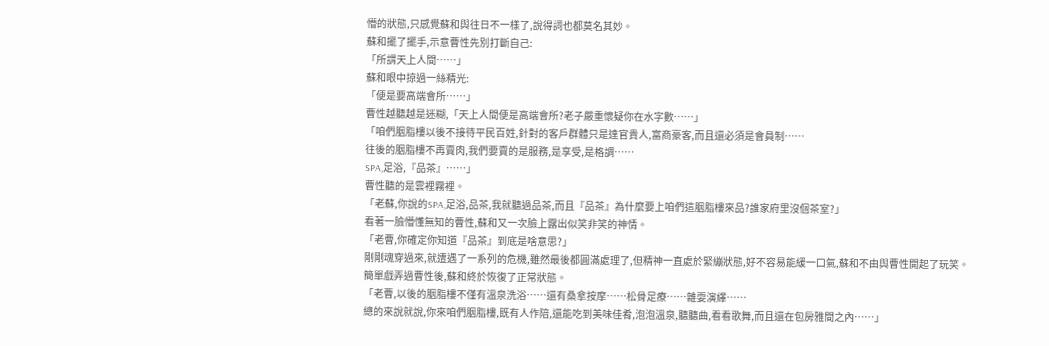懵的狀態,只感覺蘇和與往日不一樣了,說得詞也都莫名其妙。
蘇和擺了擺手,示意曹性先別打斷自己:
「所謂天上人間……」
蘇和眼中掠過一絲精光:
「便是要高端會所……」
曹性越聽越是迷糊,「天上人間便是高端會所?老子嚴重懷疑你在水字數……」
「咱們胭脂樓以後不接待平民百姓,針對的客戶群體只是達官貴人,富商豪客,而且還必須是會員制……
往後的胭脂樓不再賣肉,我們要賣的是服務,是享受,是格調……
SPA,足浴,『品茶』……」
曹性聽的是雲裡霧裡。
「老蘇,你說的SPA,足浴,品茶,我就聽過品茶,而且『品茶』為什麼要上咱們這胭脂樓來品?誰家府里沒個茶室?」
看著一臉懵懂無知的曹性,蘇和又一次臉上露出似笑非笑的神情。
「老曹,你確定你知道『品茶』到底是啥意思?」
剛剛魂穿過來,就遭遇了一系列的危機,雖然最後都圓滿處理了,但精神一直處於緊繃狀態,好不容易能緩一口氣,蘇和不由與曹性開起了玩笑。
簡單戲弄過曹性後,蘇和終於恢復了正常狀態。
「老曹,以後的胭脂樓不僅有溫泉洗浴……還有桑拿按摩……松骨足療……雜耍演繹……
總的來說就說,你來咱們胭脂樓,既有人作陪,還能吃到美味佳肴,泡泡溫泉,聽聽曲,看看歌舞,而且還在包房雅間之內……」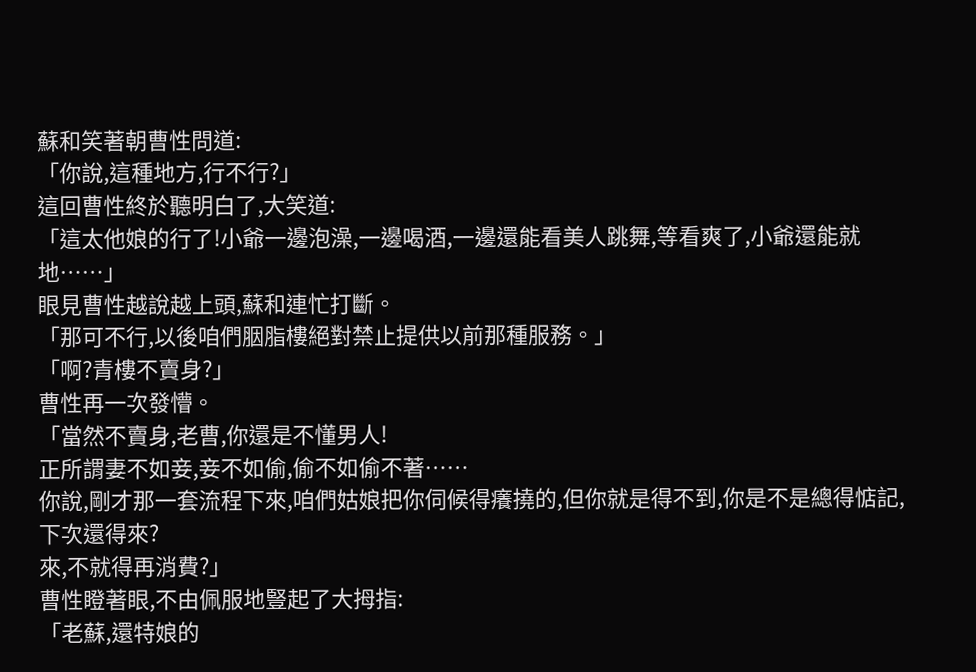蘇和笑著朝曹性問道:
「你說,這種地方,行不行?」
這回曹性終於聽明白了,大笑道:
「這太他娘的行了!小爺一邊泡澡,一邊喝酒,一邊還能看美人跳舞,等看爽了,小爺還能就地……」
眼見曹性越說越上頭,蘇和連忙打斷。
「那可不行,以後咱們胭脂樓絕對禁止提供以前那種服務。」
「啊?青樓不賣身?」
曹性再一次發懵。
「當然不賣身,老曹,你還是不懂男人!
正所謂妻不如妾,妾不如偷,偷不如偷不著……
你說,剛才那一套流程下來,咱們姑娘把你伺候得癢撓的,但你就是得不到,你是不是總得惦記,下次還得來?
來,不就得再消費?」
曹性瞪著眼,不由佩服地豎起了大拇指:
「老蘇,還特娘的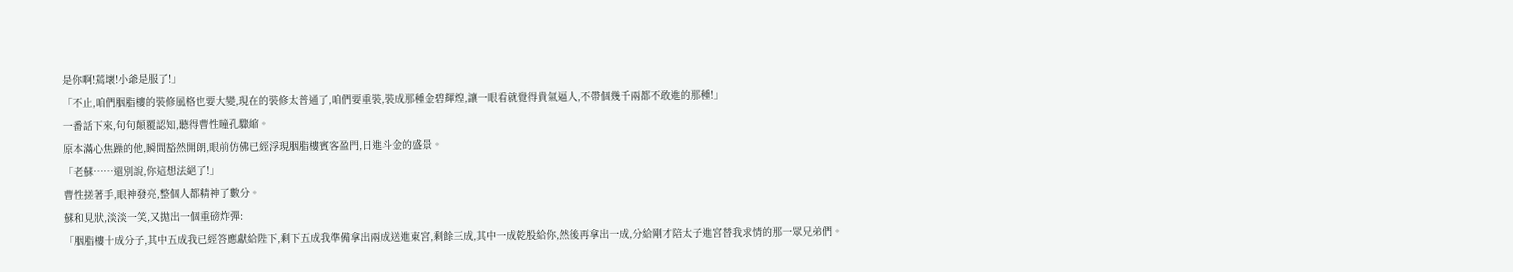是你啊!蔫壞!小爺是服了!」
「不止,咱們胭脂樓的裝修風格也要大變,現在的裝修太普通了,咱們要重裝,裝成那種金碧輝煌,讓一眼看就覺得貴氣逼人,不帶個幾千兩都不敢進的那種!」
一番話下來,句句顛覆認知,聽得曹性瞳孔驟縮。
原本滿心焦躁的他,瞬間豁然開朗,眼前仿佛已經浮現胭脂樓賓客盈門,日進斗金的盛景。
「老蘇……還別說,你這想法絕了!」
曹性搓著手,眼神發亮,整個人都精神了數分。
蘇和見狀,淡淡一笑,又拋出一個重磅炸彈:
「胭脂樓十成分子,其中五成我已經答應獻給陛下,剩下五成我準備拿出兩成送進東宮,剩餘三成,其中一成乾股給你,然後再拿出一成,分給剛才陪太子進宮替我求情的那一眾兄弟們。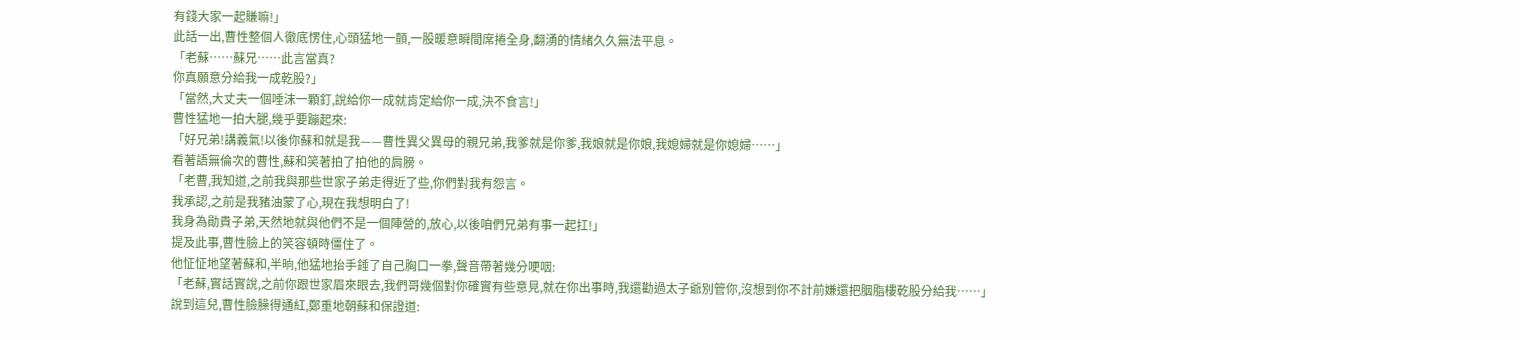有錢大家一起賺嘛!」
此話一出,曹性整個人徹底愣住,心頭猛地一顫,一股暖意瞬間席捲全身,翻湧的情緒久久無法平息。
「老蘇……蘇兄……此言當真?
你真願意分給我一成乾股?」
「當然,大丈夫一個唾沫一顆釘,說給你一成就肯定給你一成,決不食言!」
曹性猛地一拍大腿,幾乎要蹦起來:
「好兄弟!講義氣!以後你蘇和就是我——曹性異父異母的親兄弟,我爹就是你爹,我娘就是你娘,我媳婦就是你媳婦……」
看著語無倫次的曹性,蘇和笑著拍了拍他的肩膀。
「老曹,我知道,之前我與那些世家子弟走得近了些,你們對我有怨言。
我承認,之前是我豬油蒙了心,現在我想明白了!
我身為勛貴子弟,天然地就與他們不是一個陣營的,放心,以後咱們兄弟有事一起扛!」
提及此事,曹性臉上的笑容頓時僵住了。
他怔怔地望著蘇和,半晌,他猛地抬手錘了自己胸口一拳,聲音帶著幾分哽咽:
「老蘇,實話實說,之前你跟世家眉來眼去,我們哥幾個對你確實有些意見,就在你出事時,我還勸過太子爺別管你,沒想到你不計前嫌還把胭脂樓乾股分給我……」
說到這兒,曹性臉臊得通紅,鄭重地朝蘇和保證道: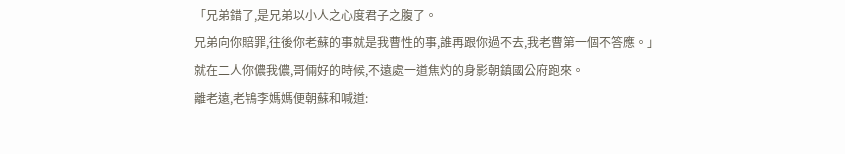「兄弟錯了,是兄弟以小人之心度君子之腹了。
兄弟向你賠罪,往後你老蘇的事就是我曹性的事,誰再跟你過不去,我老曹第一個不答應。」
就在二人你儂我儂,哥倆好的時候,不遠處一道焦灼的身影朝鎮國公府跑來。
離老遠,老鴇李媽媽便朝蘇和喊道: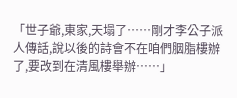「世子爺,東家,天塌了……剛才李公子派人傳話,說以後的詩會不在咱們胭脂樓辦了,要改到在清風樓舉辦……」